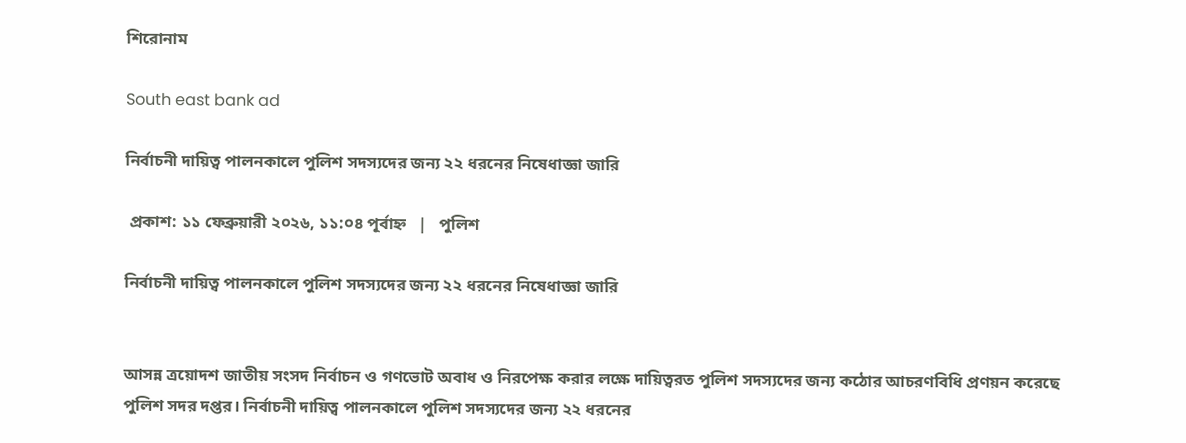শিরোনাম

South east bank ad

নির্বাচনী দায়িত্ব পালনকালে পুলিশ সদস্যদের জন্য ২২ ধরনের নিষেধাজ্ঞা জারি

 প্রকাশ: ১১ ফেব্রুয়ারী ২০২৬, ১১:০৪ পূর্বাহ্ন   |   পুলিশ

নির্বাচনী দায়িত্ব পালনকালে পুলিশ সদস্যদের জন্য ২২ ধরনের নিষেধাজ্ঞা জারি


আসন্ন ত্রয়োদশ জাতীয় সংসদ নির্বাচন ও গণভোট অবাধ ও নিরপেক্ষ করার লক্ষে দায়িত্বরত পুলিশ সদস্যদের জন্য কঠোর আচরণবিধি প্রণয়ন করেছে পুলিশ সদর দপ্তর। নির্বাচনী দায়িত্ব পালনকালে পুলিশ সদস্যদের জন্য ২২ ধরনের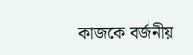কাজকে বর্জনীয়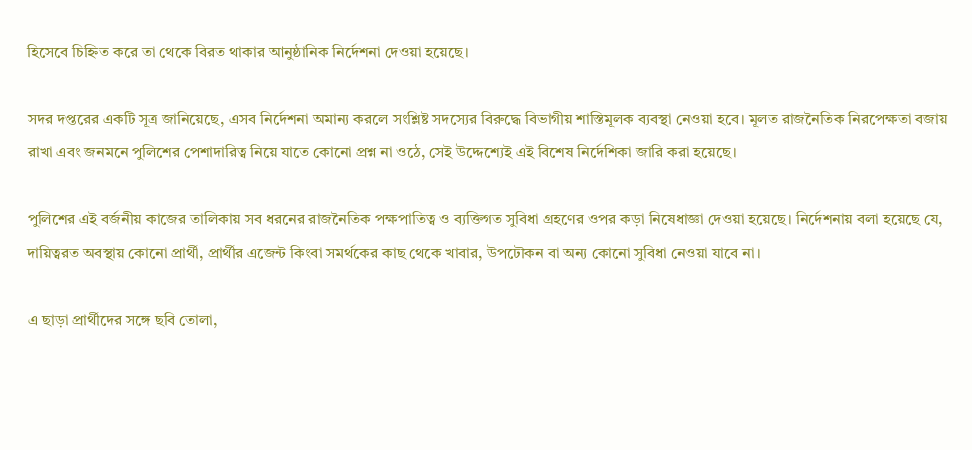হিসেবে চিহ্নিত করে তা থেকে বিরত থাকার আনুষ্ঠানিক নির্দেশনা দেওয়া হয়েছে।

সদর দপ্তরের একটি সূত্র জানিয়েছে, এসব নির্দেশনা অমান্য করলে সংশ্লিষ্ট সদস্যের বিরুদ্ধে বিভাগীয় শাস্তিমূলক ব্যবস্থা নেওয়া হবে। মূলত রাজনৈতিক নিরপেক্ষতা বজায় রাখা এবং জনমনে পুলিশের পেশাদারিত্ব নিয়ে যাতে কোনো প্রশ্ন না ওঠে, সেই উদ্দেশ্যেই এই বিশেষ নির্দেশিকা জারি করা হয়েছে।

পুলিশের এই বর্জনীয় কাজের তালিকায় সব ধরনের রাজনৈতিক পক্ষপাতিত্ব ও ব্যক্তিগত সুবিধা গ্রহণের ওপর কড়া নিষেধাজ্ঞা দেওয়া হয়েছে। নির্দেশনায় বলা হয়েছে যে, দায়িত্বরত অবস্থায় কোনো প্রার্থী, প্রার্থীর এজেন্ট কিংবা সমর্থকের কাছ থেকে খাবার, উপঢৌকন বা অন্য কোনো সুবিধা নেওয়া যাবে না।

এ ছাড়া প্রার্থীদের সঙ্গে ছবি তোলা,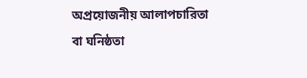অপ্রয়োজনীয় আলাপচারিতা বা ঘনিষ্ঠতা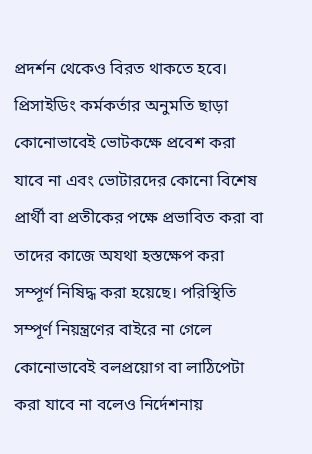প্রদর্শন থেকেও বিরত থাকতে হবে। প্রিসাইডিং কর্মকর্তার অনুমতি ছাড়া কোনোভাবেই ভোটকক্ষে প্রবেশ করা যাবে না এবং ভোটারদের কোনো বিশেষ প্রার্থী বা প্রতীকের পক্ষে প্রভাবিত করা বা তাদের কাজে অযথা হস্তক্ষেপ করা সম্পূর্ণ নিষিদ্ধ করা হয়েছে। পরিস্থিতি সম্পূর্ণ নিয়ন্ত্রণের বাইরে না গেলে কোনোভাবেই বলপ্রয়োগ বা লাঠিপেটা করা যাবে না বলেও নির্দেশনায়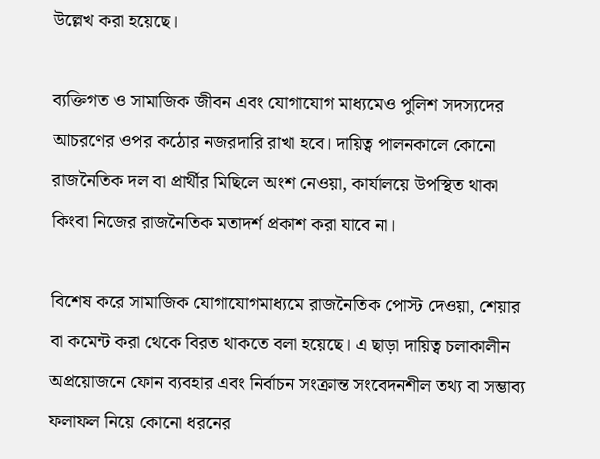উল্লেখ করা হয়েছে।

ব্যক্তিগত ও সামাজিক জীবন এবং যোগাযোগ মাধ্যমেও পুলিশ সদস্যদের আচরণের ওপর কঠোর নজরদারি রাখা হবে। দায়িত্ব পালনকালে কোনো রাজনৈতিক দল বা প্রার্থীর মিছিলে অংশ নেওয়া, কার্যালয়ে উপস্থিত থাকা কিংবা নিজের রাজনৈতিক মতাদর্শ প্রকাশ করা যাবে না।

বিশেষ করে সামাজিক যোগাযোগমাধ্যমে রাজনৈতিক পোস্ট দেওয়া, শেয়ার বা কমেন্ট করা থেকে বিরত থাকতে বলা হয়েছে। এ ছাড়া দায়িত্ব চলাকালীন অপ্রয়োজনে ফোন ব্যবহার এবং নির্বাচন সংক্রান্ত সংবেদনশীল তথ্য বা সম্ভাব্য ফলাফল নিয়ে কোনো ধরনের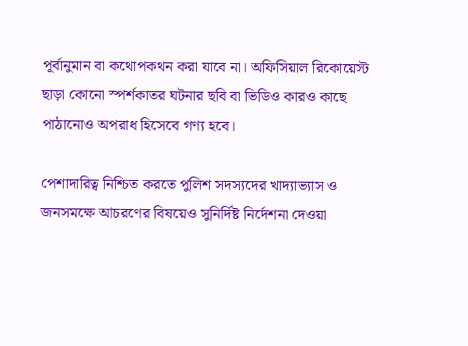পূর্বানুমান বা কথোপকথন করা যাবে না। অফিসিয়াল রিকোয়েস্ট ছাড়া কোনো স্পর্শকাতর ঘটনার ছবি বা ভিডিও কারও কাছে পাঠানোও অপরাধ হিসেবে গণ্য হবে।

পেশাদারিত্ব নিশ্চিত করতে পুলিশ সদস্যদের খাদ্যাভ্যাস ও জনসমক্ষে আচরণের বিষয়েও সুনির্দিষ্ট নির্দেশনা দেওয়া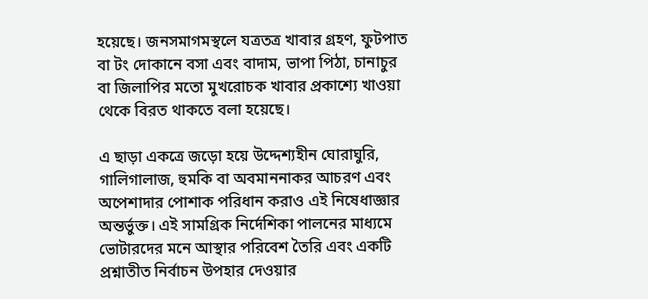হয়েছে। জনসমাগমস্থলে যত্রতত্র খাবার গ্রহণ, ফুটপাত বা টং দোকানে বসা এবং বাদাম, ভাপা পিঠা, চানাচুর বা জিলাপির মতো মুখরোচক খাবার প্রকাশ্যে খাওয়া থেকে বিরত থাকতে বলা হয়েছে।

এ ছাড়া একত্রে জড়ো হয়ে উদ্দেশ্যহীন ঘোরাঘুরি, গালিগালাজ, হুমকি বা অবমাননাকর আচরণ এবং অপেশাদার পোশাক পরিধান করাও এই নিষেধাজ্ঞার অন্তর্ভুক্ত। এই সামগ্রিক নির্দেশিকা পালনের মাধ্যমে ভোটারদের মনে আস্থার পরিবেশ তৈরি এবং একটি প্রশ্নাতীত নির্বাচন উপহার দেওয়ার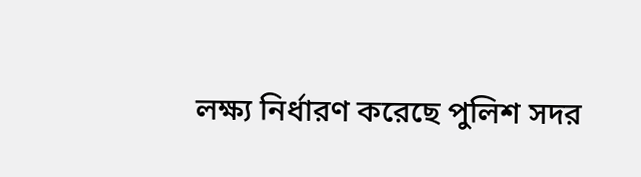লক্ষ্য নির্ধারণ করেছে পুলিশ সদর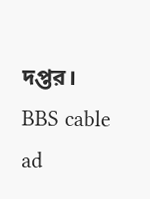দপ্তর।
BBS cable ad